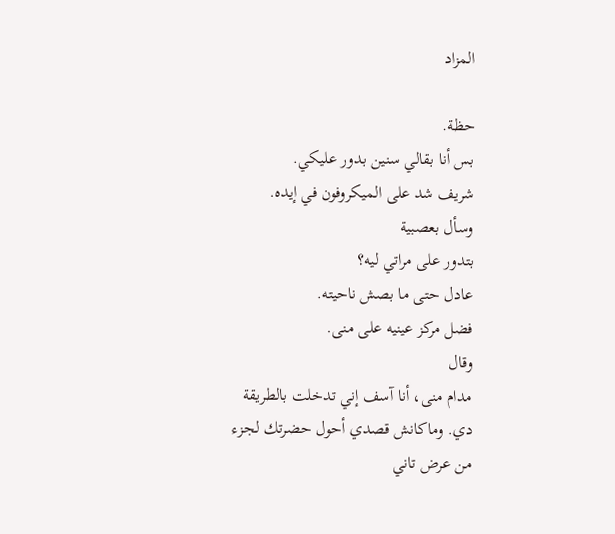المزاد

حظة.
بس أنا بقالي سنين بدور عليكي.
شريف شد على الميكروفون في إيده.
وسأل بعصبية
بتدور على مراتي ليه؟
عادل حتى ما بصش ناحيته.
فضل مركز عينيه على منى.
وقال
مدام منى، أنا آسف إني تدخلت بالطريقة دي. وماكانش قصدي أحول حضرتك لجزء من عرض تاني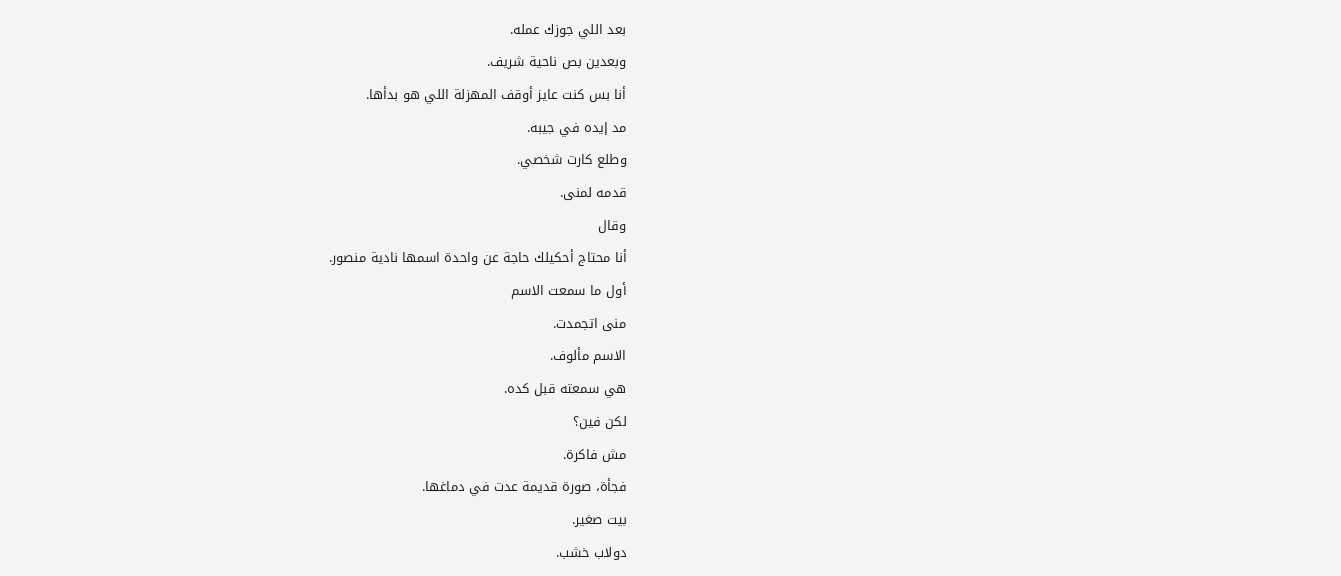بعد اللي جوزك عمله.
وبعدين بص ناحية شريف.
أنا بس كنت عايز أوقف المهزلة اللي هو بدأها.
مد إيده في جيبه.
وطلع كارت شخصي.
قدمه لمنى.
وقال
أنا محتاج أحكيلك حاجة عن واحدة اسمها نادية منصور.
أول ما سمعت الاسم
منى اتجمدت.
الاسم مألوف.
هي سمعته قبل كده.
لكن فين؟
مش فاكرة.
فجأة، صورة قديمة عدت في دماغها.
بيت صغير.
دولاب خشب.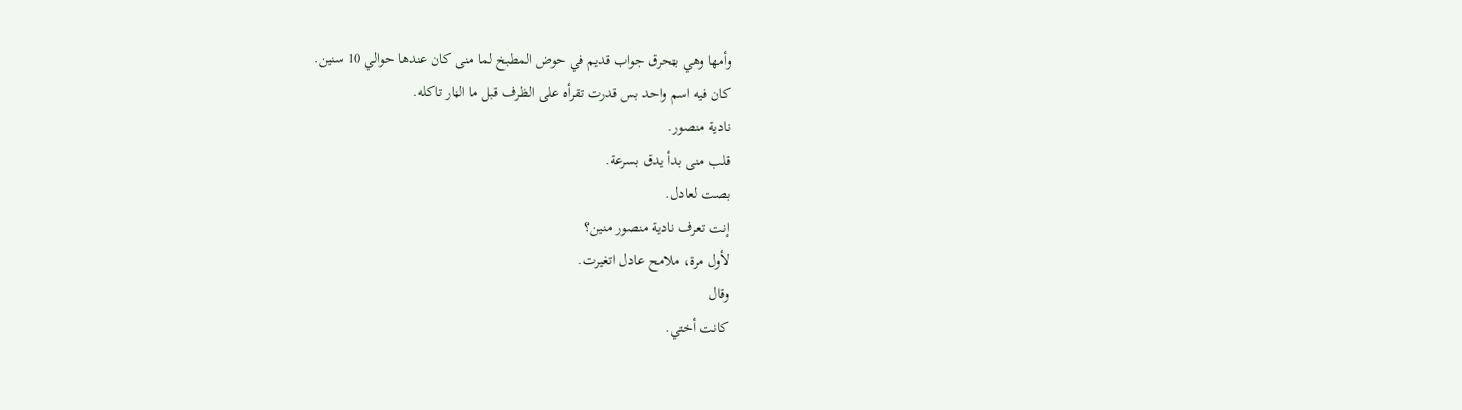وأمها وهي بټحرق جواب قديم في حوض المطبخ لما منى كان عندها حوالي 10 سنين.
كان فيه اسم واحد بس قدرت تقرأه على الظرف قبل ما الڼار تاكله.
نادية منصور.
قلب منى بدأ يدق بسرعة.
بصت لعادل.
إنت تعرف نادية منصور منين؟
لأول مرة، ملامح عادل اتغيرت.
وقال
كانت أختي.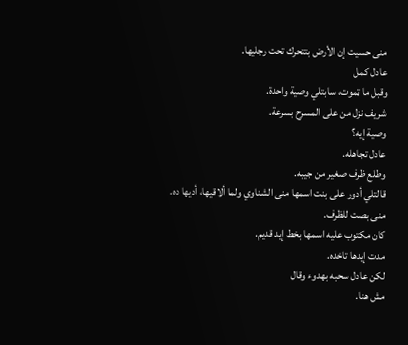منى حسيت إن الأرض بتتحرك تحت رجليها.
عادل كمل
وقبل ما ټموت، سابتلي وصية واحدة.
شريف نزل من على المسرح بسرعة.
وصية إيه؟
عادل تجاهله.
وطلع ظرف صغير من جيبه.
قالتلي أدور على بنت اسمها منى الشناوي ولما ألاقيها، أديها ده.
منى بصت للظرف.
كان مكتوب عليه اسمها بخط إيد قديم.
مدت إيدها تاخده.
لكن عادل سحبه بهدوء وقال
مش هنا.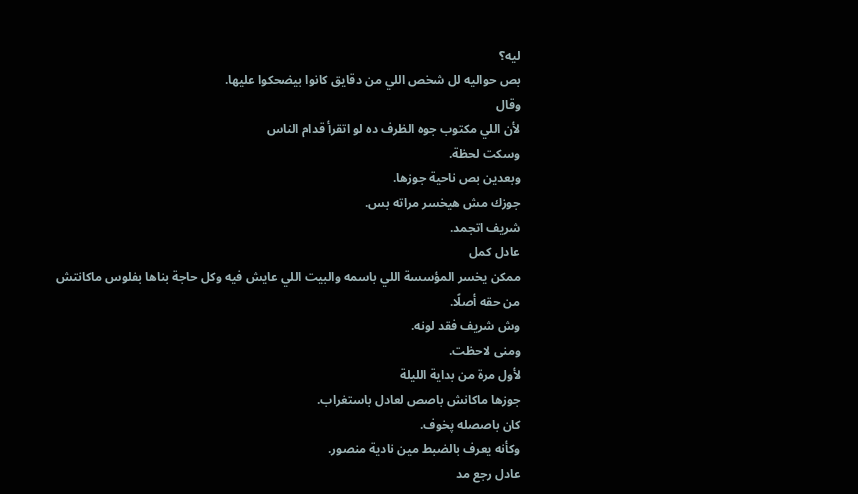ليه؟
بص حواليه لل شخص اللي من دقايق كانوا بيضحكوا عليها.
وقال
لأن اللي مكتوب جوه الظرف ده لو اتقرأ قدام الناس
وسكت لحظة.
وبعدين بص ناحية جوزها.
جوزك مش هيخسر مراته بس.
شريف اتجمد.
عادل كمل
ممكن يخسر المؤسسة اللي باسمه والبيت اللي عايش فيه وكل حاجة بناها بفلوس ماكانتش من حقه أصلًا.
وش شريف فقد لونه.
ومنى لاحظت.
لأول مرة من بداية الليلة
جوزها ماكانش باصص لعادل باستغراب.
كان باصصله پخوف.
وكأنه يعرف بالضبط مين نادية منصور.
عادل رجع مد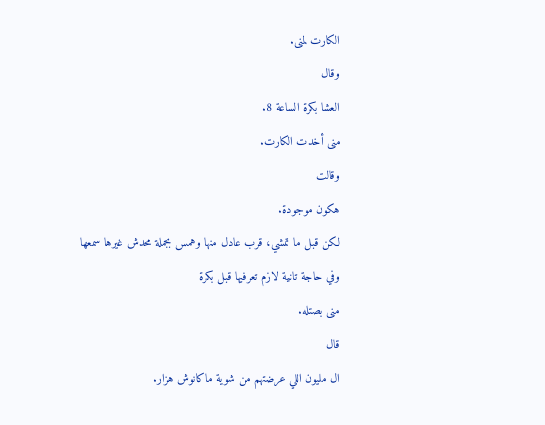الكارت لمنى.
وقال
العشا بكرة الساعة 8.
منى أخدت الكارت.
وقالت
هكون موجودة.
لكن قبل ما تمشي، قرب عادل منها وهمس بجملة محدش غيرها سمعها
وفي حاجة تانية لازم تعرفيها قبل بكرة
منى بصتله.
قال
ال مليون اللي عرضتهم من شوية ماكانوش هزار.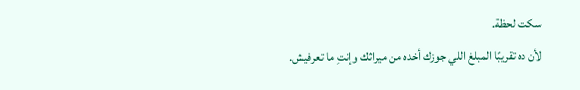سكت لحظة.
لأن ده تقريبًا المبلغ اللي جوزك أخده من ميراثك وإنتِ ما تعرفيش.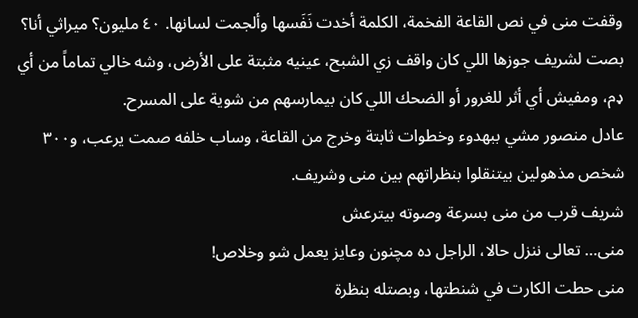وقفت منى في نص القاعة الفخمة، الكلمة أخدت نَفَسها وألجمت لسانها. ٤٠ مليون؟ ميراثي أنا؟
بصت لشريف جوزها اللي كان واقف زي الشبح، عينيه مثبتة على الأرض، وشه خالي تماماً من أي ډم، ومفيش أي أثر للغرور أو الضحك اللي كان بيمارسهم من شوية على المسرح.
عادل منصور مشي ببهدوء وخطوات ثابتة وخرج من القاعة، وساب خلفه صمت يرعب، و٣٠٠ شخص مذهولين بيتنقلوا بنظراتهم بين منى وشريف.
شريف قرب من منى بسرعة وصوته بيترعش
منى… تعالى ننزل حالا، الراجل ده مچنون وعايز يعمل شو وخلاص!
منى حطت الكارت في شنطتها، وبصتله بنظرة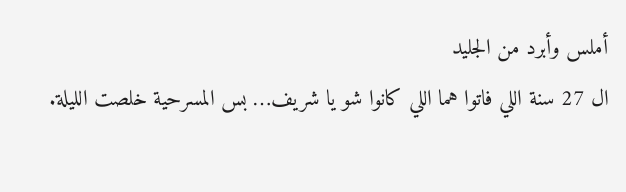أملس وأبرد من الجليد
ال 27 سنة اللي فاتوا هما اللي كانوا شو يا شريف… بس المسرحية خلصت الليلة.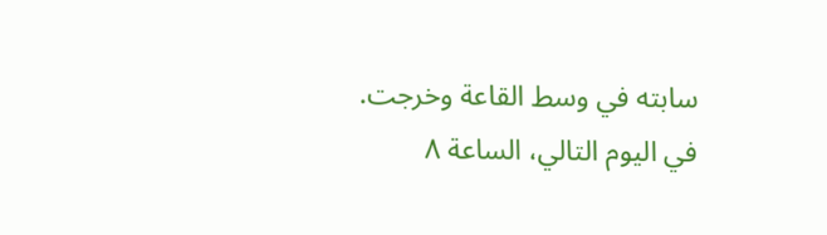سابته في وسط القاعة وخرجت.
في اليوم التالي، الساعة ٨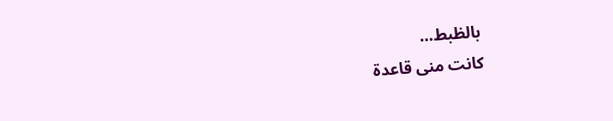بالظبط…
كانت منى قاعدة